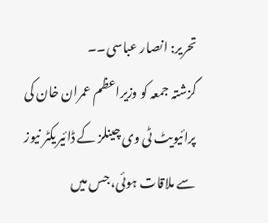تحریر: انصار عباسی۔۔
گزشتہ جمعہ کو وزیراعظم عمران خان کی پرائیویٹ ٹی وی چینلز کے ڈائیریکٹر نیوز سے ملاقات ہوئی، جس میں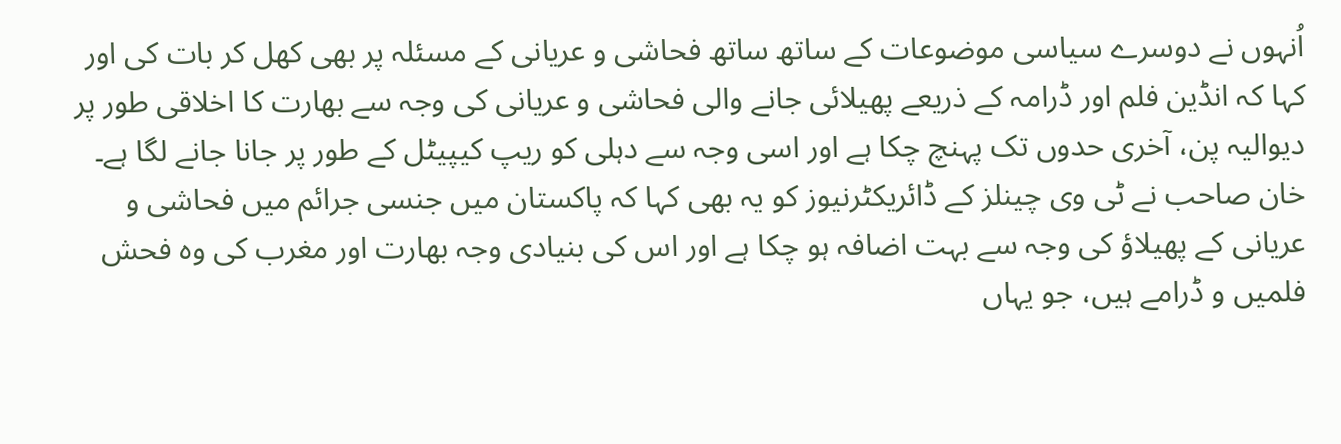اُنہوں نے دوسرے سیاسی موضوعات کے ساتھ ساتھ فحاشی و عریانی کے مسئلہ پر بھی کھل کر بات کی اور کہا کہ انڈین فلم اور ڈرامہ کے ذریعے پھیلائی جانے والی فحاشی و عریانی کی وجہ سے بھارت کا اخلاقی طور پر دیوالیہ پن، آخری حدوں تک پہنچ چکا ہے اور اسی وجہ سے دہلی کو ریپ کیپیٹل کے طور پر جانا جانے لگا ہے۔
خان صاحب نے ٹی وی چینلز کے ڈائریکٹرنیوز کو یہ بھی کہا کہ پاکستان میں جنسی جرائم میں فحاشی و عریانی کے پھیلاؤ کی وجہ سے بہت اضافہ ہو چکا ہے اور اس کی بنیادی وجہ بھارت اور مغرب کی وہ فحش فلمیں و ڈرامے ہیں، جو یہاں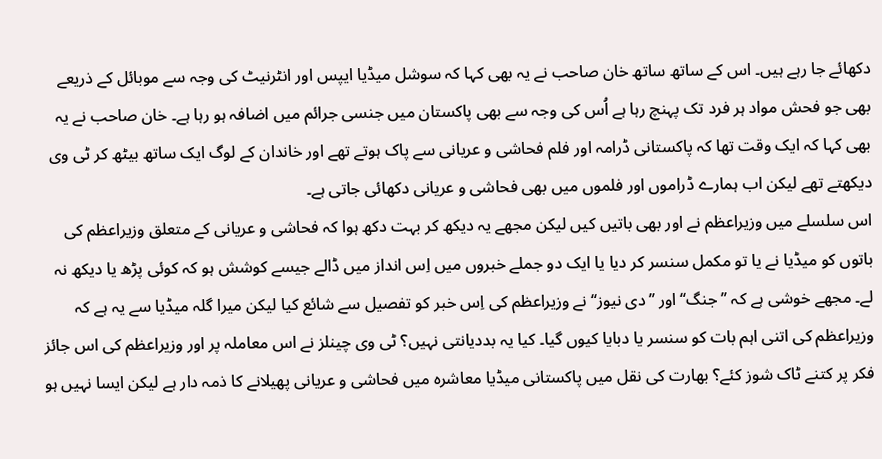دکھائے جا رہے ہیں۔ اس کے ساتھ ساتھ خان صاحب نے یہ بھی کہا کہ سوشل میڈیا ایپس اور انٹرنیٹ کی وجہ سے موبائل کے ذریعے بھی جو فحش مواد ہر فرد تک پہنچ رہا ہے اُس کی وجہ سے بھی پاکستان میں جنسی جرائم میں اضافہ ہو رہا ہے۔ خان صاحب نے یہ بھی کہا کہ ایک وقت تھا کہ پاکستانی ڈرامہ اور فلم فحاشی و عریانی سے پاک ہوتے تھے اور خاندان کے لوگ ایک ساتھ بیٹھ کر ٹی وی دیکھتے تھے لیکن اب ہمارے ڈراموں اور فلموں میں بھی فحاشی و عریانی دکھائی جاتی ہے۔
اس سلسلے میں وزیراعظم نے اور بھی باتیں کیں لیکن مجھے یہ دیکھ کر بہت دکھ ہوا کہ فحاشی و عریانی کے متعلق وزیراعظم کی باتوں کو میڈیا نے یا تو مکمل سنسر کر دیا یا ایک دو جملے خبروں میں اِس انداز میں ڈالے جیسے کوشش ہو کہ کوئی پڑھ یا دیکھ نہ لے۔ مجھے خوشی ہے کہ ’’جنگ‘‘ اور ’’دی نیوز‘‘ نے وزیراعظم کی اِس خبر کو تفصیل سے شائع کیا لیکن میرا گلہ میڈیا سے یہ ہے کہ وزیراعظم کی اتنی اہم بات کو سنسر یا دبایا کیوں گیا۔ کیا یہ بددیانتی نہیں؟ ٹی وی چینلز نے اس معاملہ پر اور وزیراعظم کی اس جائز فکر پر کتنے ٹاک شوز کئے؟ بھارت کی نقل میں پاکستانی میڈیا معاشرہ میں فحاشی و عریانی پھیلانے کا ذمہ دار ہے لیکن ایسا نہیں ہو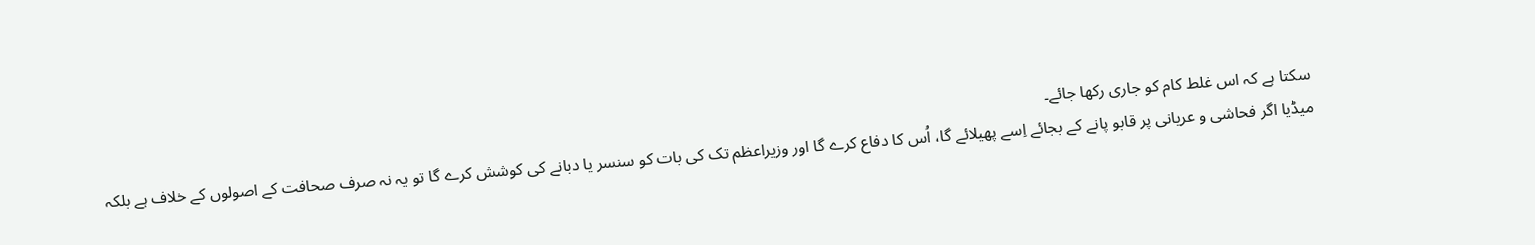سکتا ہے کہ اس غلط کام کو جاری رکھا جائے۔
میڈیا اگر فحاشی و عریانی پر قابو پانے کے بجائے اِسے پھیلائے گا، اُس کا دفاع کرے گا اور وزیراعظم تک کی بات کو سنسر یا دبانے کی کوشش کرے گا تو یہ نہ صرف صحافت کے اصولوں کے خلاف ہے بلکہ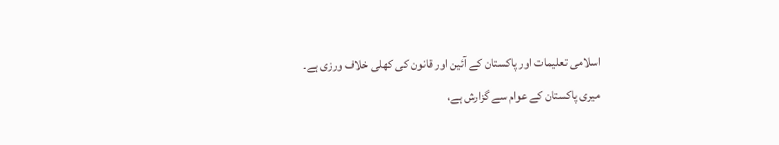اسلامی تعلیمات اور پاکستان کے آئین اور قانون کی کھلی خلاف ورزی ہے۔
میری پاکستان کے عوام سے گزارش ہے،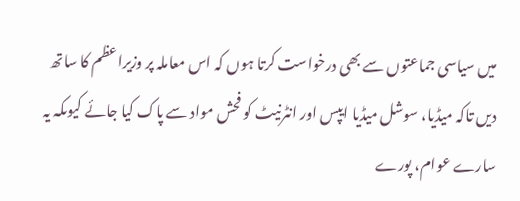میں سیاسی جماعتوں سے بھی درخواست کرتا ہوں کہ اس معاملہ پر وزیراعظم کا ساتھ دیں تاکہ میڈیا، سوشل میڈیا ایپس اور انٹرنیٹ کو فحش مواد سے پاک کیا جائے کیوںکہ یہ سارے عوام، پورے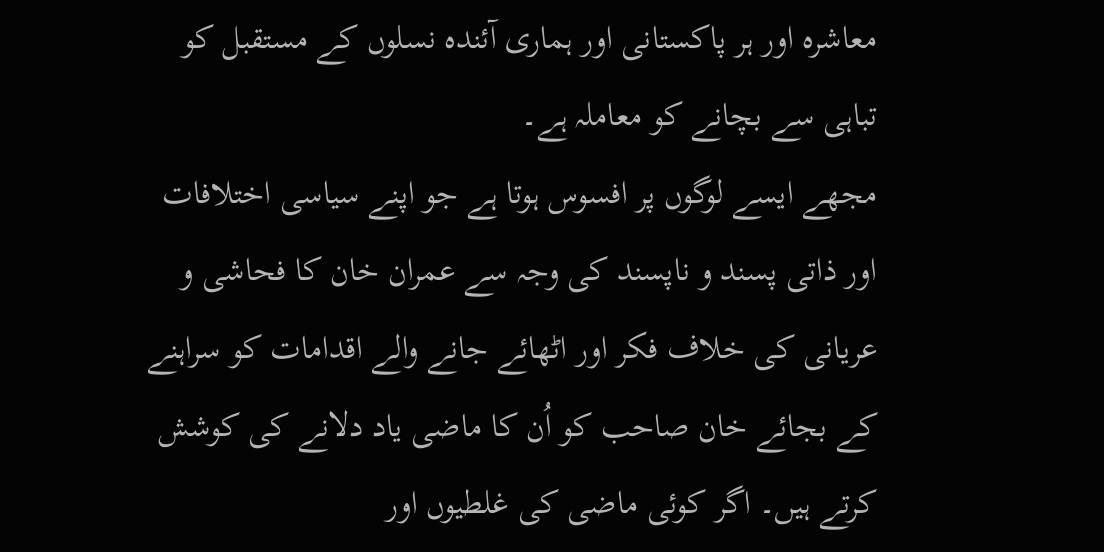معاشرہ اور ہر پاکستانی اور ہماری آئندہ نسلوں کے مستقبل کو تباہی سے بچانے کو معاملہ ہے۔
مجھے ایسے لوگوں پر افسوس ہوتا ہے جو اپنے سیاسی اختلافات اور ذاتی پسند و ناپسند کی وجہ سے عمران خان کا فحاشی و عریانی کی خلاف فکر اور اٹھائے جانے والے اقدامات کو سراہنے کے بجائے خان صاحب کو اُن کا ماضی یاد دلانے کی کوشش کرتے ہیں۔ اگر کوئی ماضی کی غلطیوں اور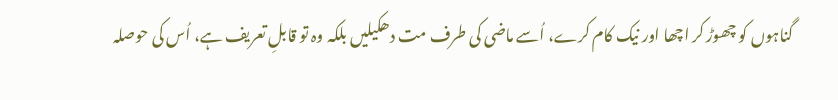گناہوں کو چھوڑ کر اچھا اور نیک کام کرے، اُسے ماضی کی طرف مت دھکیلیں بلکہ وہ تو قابلِ تعریف ہے، اُس کی حوصلہ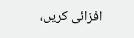افزائی کریں،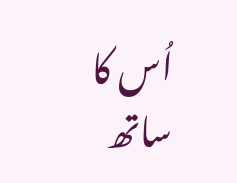اُس کا ساتھ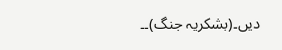دیں۔(بشکریہ جنگ)۔۔